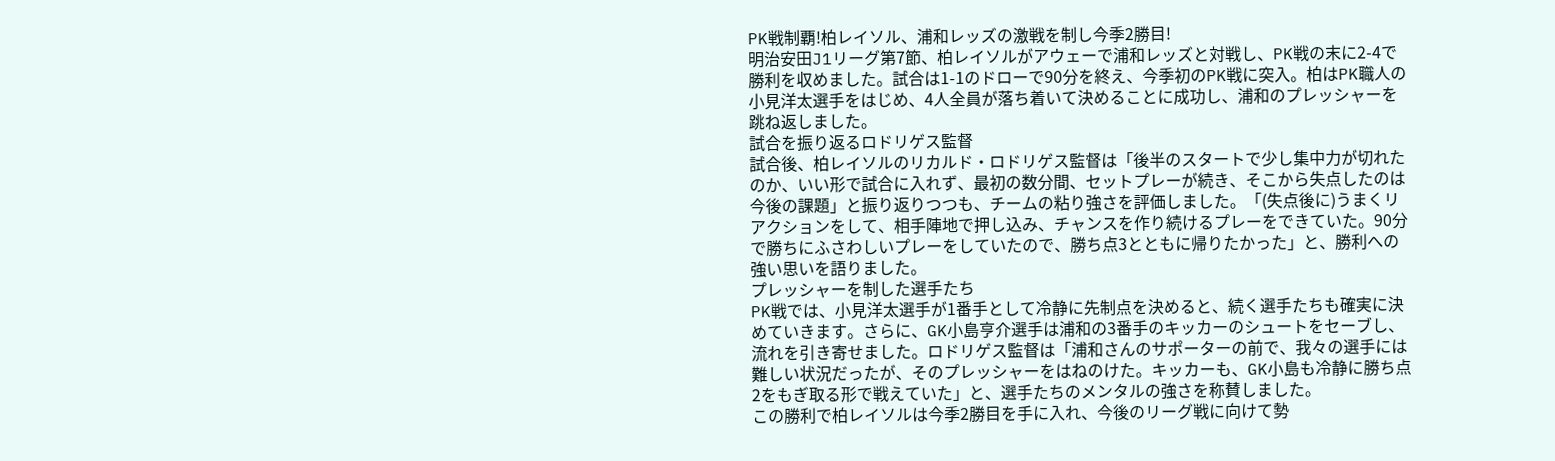PK戦制覇!柏レイソル、浦和レッズの激戦を制し今季2勝目!
明治安田J1リーグ第7節、柏レイソルがアウェーで浦和レッズと対戦し、PK戦の末に2-4で勝利を収めました。試合は1-1のドローで90分を終え、今季初のPK戦に突入。柏はPK職人の小見洋太選手をはじめ、4人全員が落ち着いて決めることに成功し、浦和のプレッシャーを跳ね返しました。
試合を振り返るロドリゲス監督
試合後、柏レイソルのリカルド・ロドリゲス監督は「後半のスタートで少し集中力が切れたのか、いい形で試合に入れず、最初の数分間、セットプレーが続き、そこから失点したのは今後の課題」と振り返りつつも、チームの粘り強さを評価しました。「(失点後に)うまくリアクションをして、相手陣地で押し込み、チャンスを作り続けるプレーをできていた。90分で勝ちにふさわしいプレーをしていたので、勝ち点3とともに帰りたかった」と、勝利への強い思いを語りました。
プレッシャーを制した選手たち
PK戦では、小見洋太選手が1番手として冷静に先制点を決めると、続く選手たちも確実に決めていきます。さらに、GK小島亨介選手は浦和の3番手のキッカーのシュートをセーブし、流れを引き寄せました。ロドリゲス監督は「浦和さんのサポーターの前で、我々の選手には難しい状況だったが、そのプレッシャーをはねのけた。キッカーも、GK小島も冷静に勝ち点2をもぎ取る形で戦えていた」と、選手たちのメンタルの強さを称賛しました。
この勝利で柏レイソルは今季2勝目を手に入れ、今後のリーグ戦に向けて勢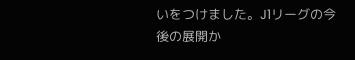いをつけました。J1リーグの今後の展開か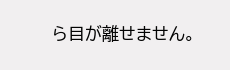ら目が離せません。